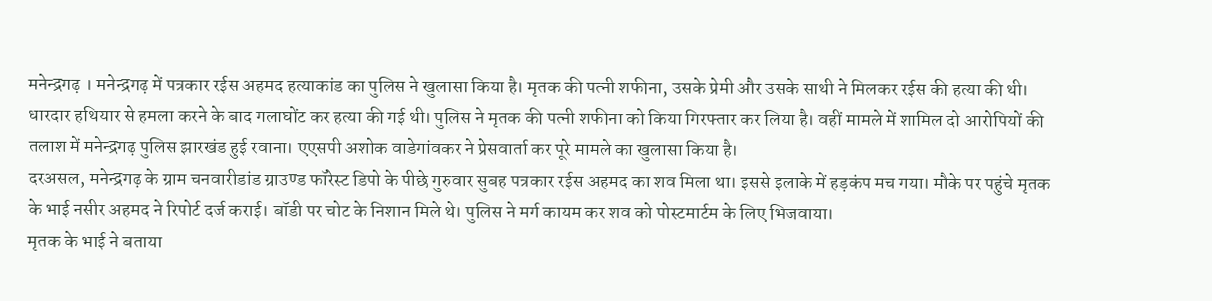मनेन्द्रगढ़ । मनेन्द्रगढ़ में पत्रकार रईस अहमद हत्याकांड का पुलिस ने खुलासा किया है। मृतक की पत्नी शफीना, उसके प्रेमी और उसके साथी ने मिलकर रईस की हत्या की थी। धारदार हथियार से हमला करने के बाद गलाघोंट कर हत्या की गई थी। पुलिस ने मृतक की पत्नी शफीना को किया गिरफ्तार कर लिया है। वहीं मामले में शामिल दो आरोपियों की तलाश में मनेन्द्रगढ़ पुलिस झारखंड हुई रवाना। एएसपी अशोक वाडेगांवकर ने प्रेसवार्ता कर पूरे मामले का खुलासा किया है।
दरअसल, मनेन्द्रगढ़ के ग्राम चनवारीडांड ग्राउण्ड फॉरेस्ट डिपो के पीछे गुरुवार सुबह पत्रकार रईस अहमद का शव मिला था। इससे इलाके में हड़कंप मच गया। मौके पर पहुंचे मृतक के भाई नसीर अहमद ने रिपोर्ट दर्ज कराई। बॉडी पर चोट के निशान मिले थे। पुलिस ने मर्ग कायम कर शव को पोस्टमार्टम के लिए भिजवाया।
मृतक के भाई ने बताया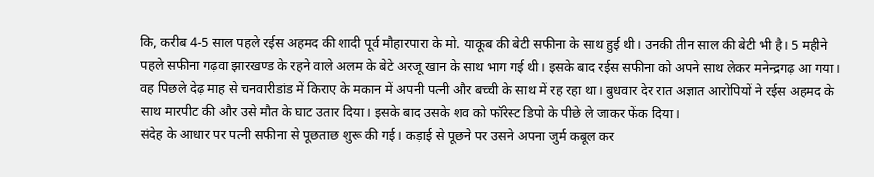कि, करीब 4-5 साल पहले रईस अहमद की शादी पूर्व मौहारपारा के मो. याकूब की बेटी सफीना के साथ हुई थी। उनकी तीन साल की बेटी भी है। 5 महीने पहले सफीना गढ़वा झारखण्ड के रहने वाले अलम के बेटे अरजू खान के साथ भाग गई थी। इसके बाद रईस सफीना को अपने साथ लेकर मनेन्द्रगढ़ आ गया। वह पिछले देढ़ माह से चनवारीडांड में किराए के मकान में अपनी पत्नी और बच्ची के साथ में रह रहा था। बुधवार देर रात अज्ञात आरोपियों ने रईस अहमद के साथ मारपीट की और उसे मौत के घाट उतार दिया। इसके बाद उसके शव को फॉरेस्ट डिपो के पीछे ले जाकर फेंक दिया।
संदेह के आधार पर पत्नी सफीना से पूछताछ शुरू की गई। कड़ाई से पूछने पर उसने अपना जुर्म कबूल कर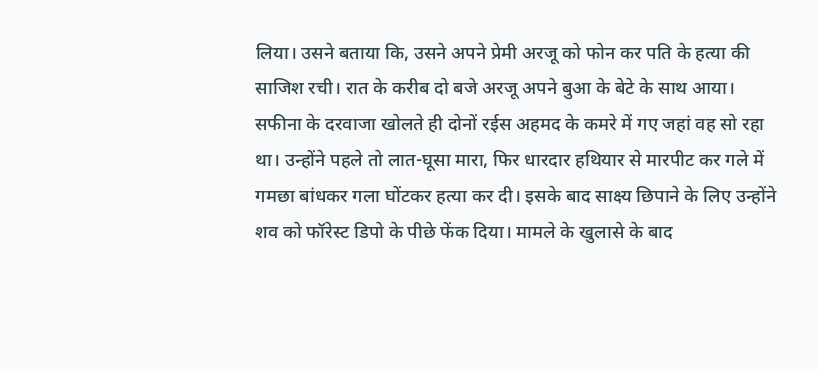लिया। उसने बताया कि, उसने अपने प्रेमी अरजू को फोन कर पति के हत्या की साजिश रची। रात के करीब दो बजे अरजू अपने बुआ के बेटे के साथ आया। सफीना के दरवाजा खोलते ही दोनों रईस अहमद के कमरे में गए जहां वह सो रहा था। उन्होंने पहले तो लात-घूसा मारा, फिर धारदार हथियार से मारपीट कर गले में गमछा बांधकर गला घोंटकर हत्या कर दी। इसके बाद साक्ष्य छिपाने के लिए उन्होंने शव को फॉरेस्ट डिपो के पीछे फेंक दिया। मामले के खुलासे के बाद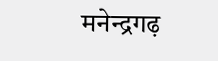मनेन्द्रगढ़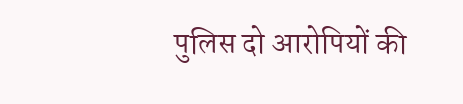पुलिस दो आरोपियों की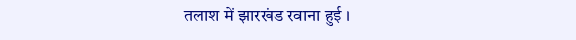तलाश में झारखंड रवाना हुई ।